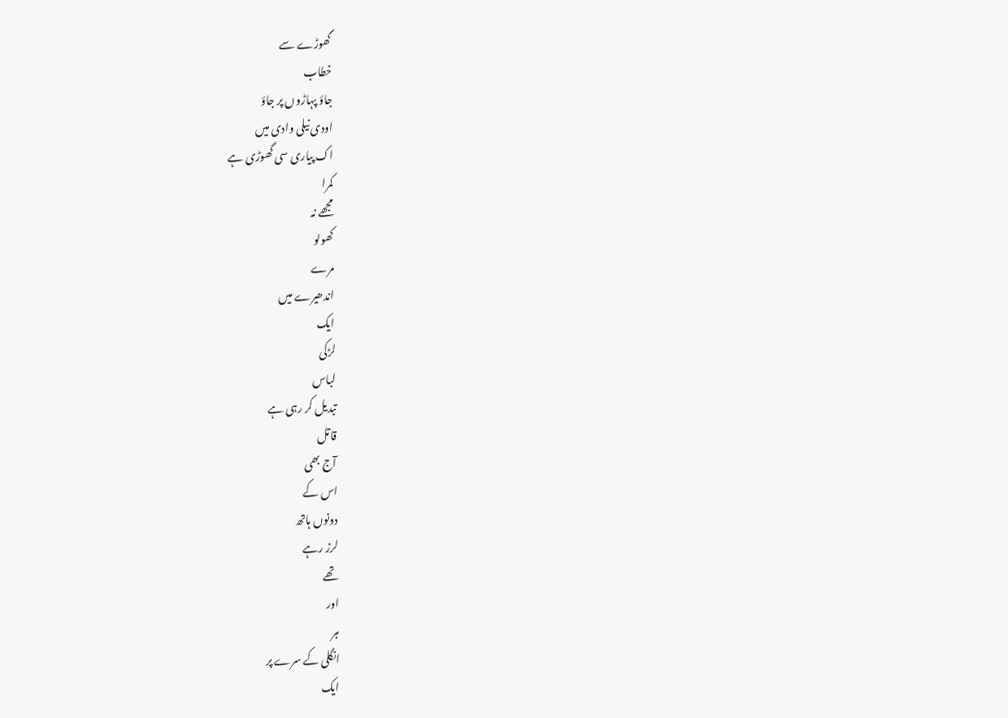گھوڑے سے
خطاب
جاؤ پہاڑوں پر جاؤ
اودی نیلی وادی میں
اک پیاری سی گھوڑی ہے
کمرا
مجھے نہ
کھولو
مرے
اندھیرے میں
ایک
لڑکی
لباس
تبدیل کر رہی ہے
قاتل
آج بھی
اس کے
دونوں ہاتھ
لرز رہے
تھے
اور
ہر
انگلی کے سرے پر
ایک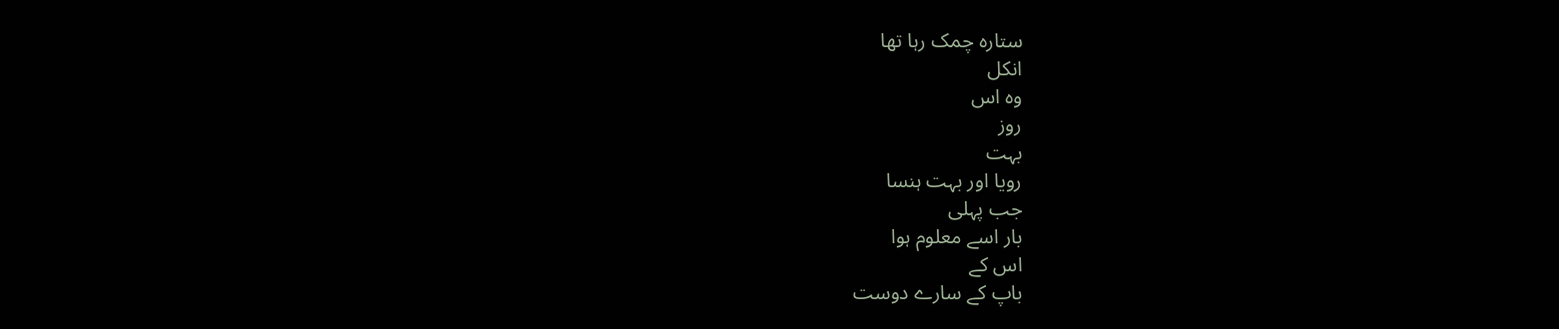ستارہ چمک رہا تھا
انکل
وہ اس
روز
بہت
رویا اور بہت ہنسا
جب پہلی
بار اسے معلوم ہوا
اس کے
باپ کے سارے دوست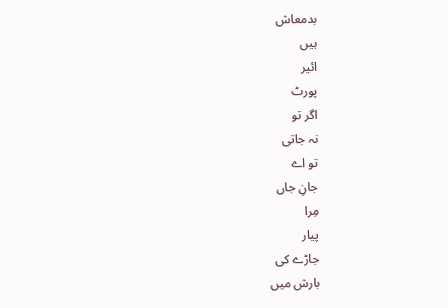بدمعاش
ہیں
ائیر
پورٹ
اگر تو
نہ جاتی
تو اے
جانِ جاں
مِرا
پیار
جاڑے کی
بارش میں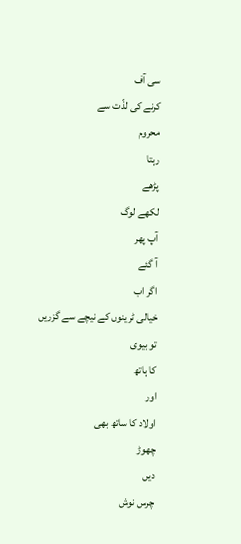سی آف
کرنے کی لذّت سے
محروم
رہتا
پڑھے
لکھے لوگ
آپ پھر
آ گئے
اگر اب
خیالی ٹرینوں کے نیچے سے گزریں
تو بیوی
کا ہاتھ
اور
اولاد کا ساتھ بھی
چھوڑ
دیں
چرس نوش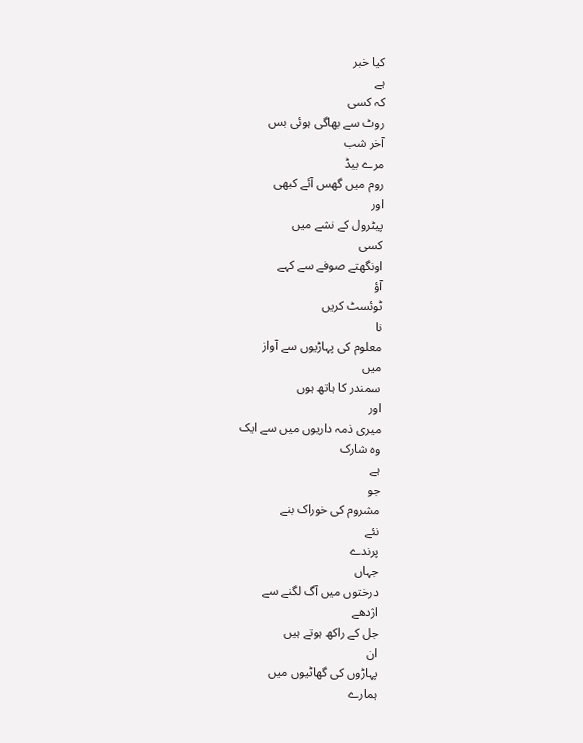کیا خبر
ہے
کہ کسی
روٹ سے بھاگی ہوئی بس
آخر شب
مرے بیڈ
روم میں گھس آئے کبھی
اور
پیٹرول کے نشے میں
کسی
اونگھتے صوفے سے کہے
آؤ
ٹوئسٹ کریں
نا
معلوم کی پہاڑیوں سے آواز
میں
سمندر کا ہاتھ ہوں
اور
میری ذمہ داریوں میں سے ایک
وہ شارک
ہے
جو
مشروم کی خوراک بنے
نئے
پرندے
جہاں
درختوں میں آگ لگنے سے
اژدھے
جل کے راکھ ہوتے ہیں
ان
پہاڑوں کی گھاٹیوں میں
ہمارے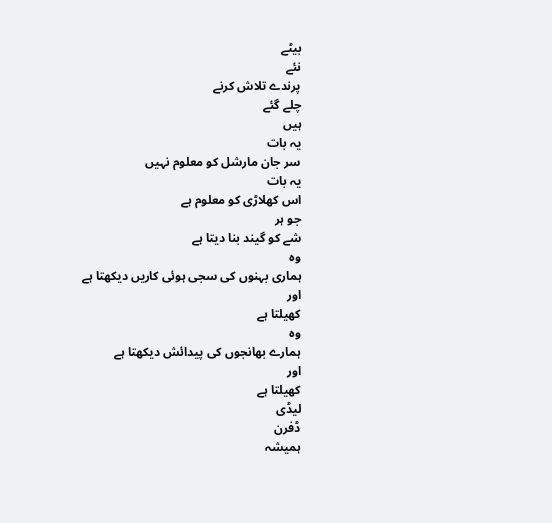بیٹے
نئے
پرندے تلاش کرنے
چلے گئے
ہیں
یہ بات
سر جان مارشل کو معلوم نہیں
یہ بات
اس کھلاڑی کو معلوم ہے
جو ہر
شے کو گیند بنا دیتا ہے
وہ
ہماری بہنوں کی سجی ہوئی کاریں دیکھتا ہے
اور
کھیلتا ہے
وہ
ہمارے بھانجوں کی پیدائش دیکھتا ہے
اور
کھیلتا ہے
لیڈی
ڈفرن
ہمیشہ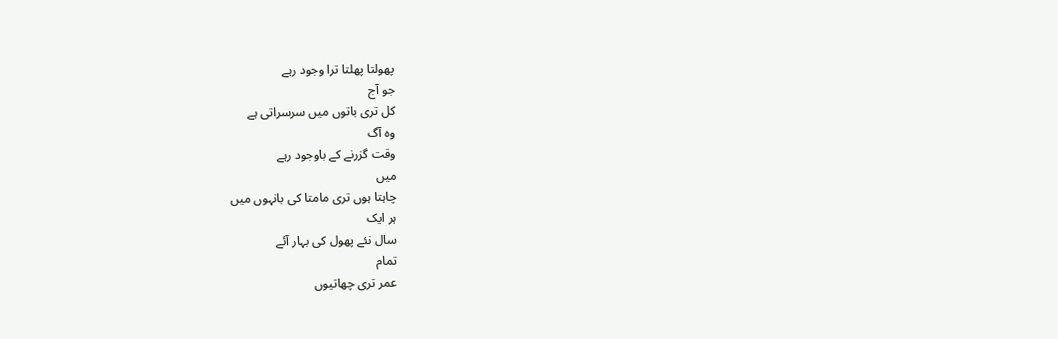پھولتا پھلتا ترا وجود رہے
جو آج
کل تری باتوں میں سرسراتی ہے
وہ آگ
وقت گزرنے کے باوجود رہے
میں
چاہتا ہوں تری مامتا کی بانہوں میں
ہر ایک
سال نئے پھول کی بہار آئے
تمام
عمر تری چھاتیوں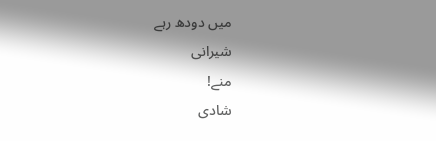میں دودھ رہے
شیرانی
منے!
شادی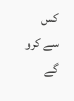کس
سے کرو گے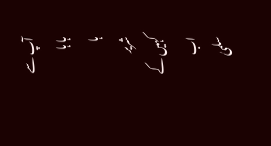آپ سے
ہا ہا
ہا
شریر
کہیں کے
اب
سلمیٰ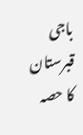باجی
قبرستان
کا حصہ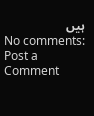ہیں
No comments:
Post a Comment